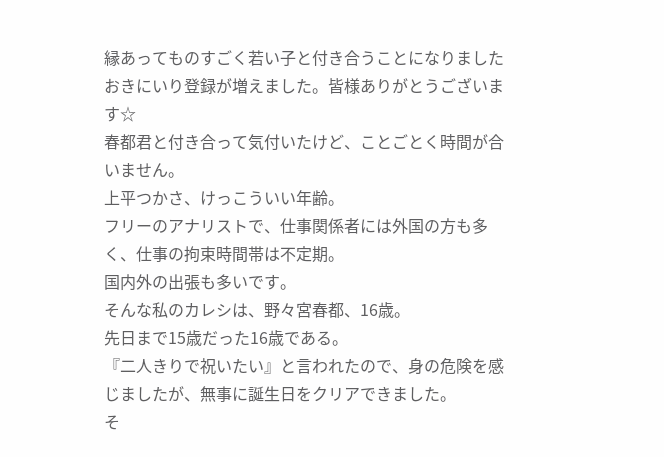縁あってものすごく若い子と付き合うことになりました
おきにいり登録が増えました。皆様ありがとうございます☆
春都君と付き合って気付いたけど、ことごとく時間が合いません。
上平つかさ、けっこういい年齢。
フリーのアナリストで、仕事関係者には外国の方も多く、仕事の拘束時間帯は不定期。
国内外の出張も多いです。
そんな私のカレシは、野々宮春都、16歳。
先日まで15歳だった16歳である。
『二人きりで祝いたい』と言われたので、身の危険を感じましたが、無事に誕生日をクリアできました。
そ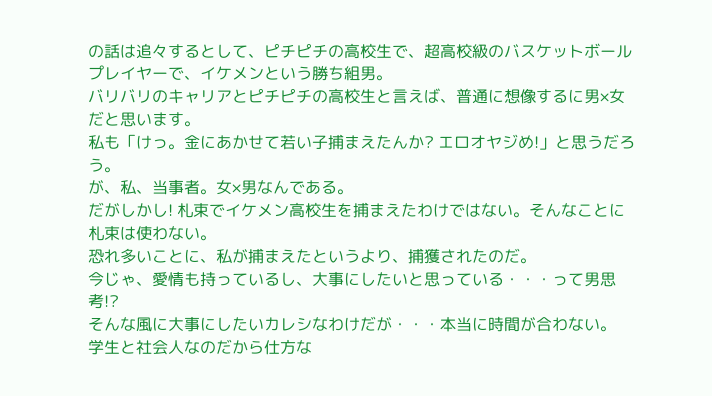の話は追々するとして、ピチピチの高校生で、超高校級のバスケットボールプレイヤーで、イケメンという勝ち組男。
バリバリのキャリアとピチピチの高校生と言えば、普通に想像するに男×女だと思います。
私も「けっ。金にあかせて若い子捕まえたんか? エロオヤジめ!」と思うだろう。
が、私、当事者。女×男なんである。
だがしかし! 札束でイケメン高校生を捕まえたわけではない。そんなことに札束は使わない。
恐れ多いことに、私が捕まえたというより、捕獲されたのだ。
今じゃ、愛情も持っているし、大事にしたいと思っている・・・って男思考!?
そんな風に大事にしたいカレシなわけだが・・・本当に時間が合わない。
学生と社会人なのだから仕方な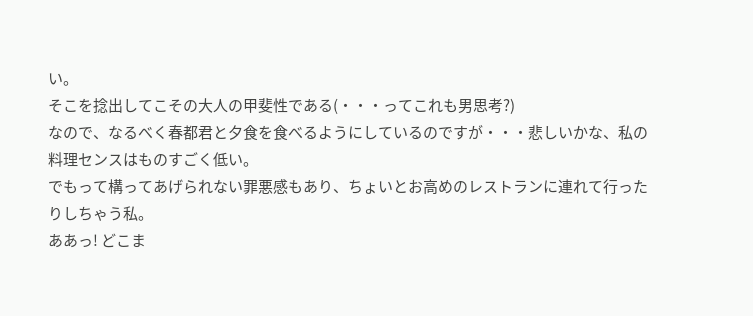い。
そこを捻出してこその大人の甲斐性である(・・・ってこれも男思考?)
なので、なるべく春都君と夕食を食べるようにしているのですが・・・悲しいかな、私の料理センスはものすごく低い。
でもって構ってあげられない罪悪感もあり、ちょいとお高めのレストランに連れて行ったりしちゃう私。
ああっ! どこま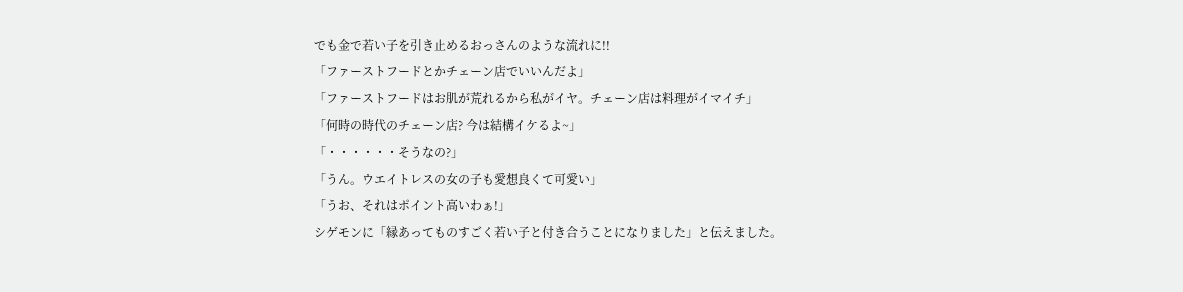でも金で若い子を引き止めるおっさんのような流れに!!
「ファーストフードとかチェーン店でいいんだよ」
「ファーストフードはお肌が荒れるから私がイヤ。チェーン店は料理がイマイチ」
「何時の時代のチェーン店? 今は結構イケるよ~」
「・・・・・・そうなの?」
「うん。ウエイトレスの女の子も愛想良くて可愛い」
「うお、それはポイント高いわぁ!」
シゲモンに「縁あってものすごく若い子と付き合うことになりました」と伝えました。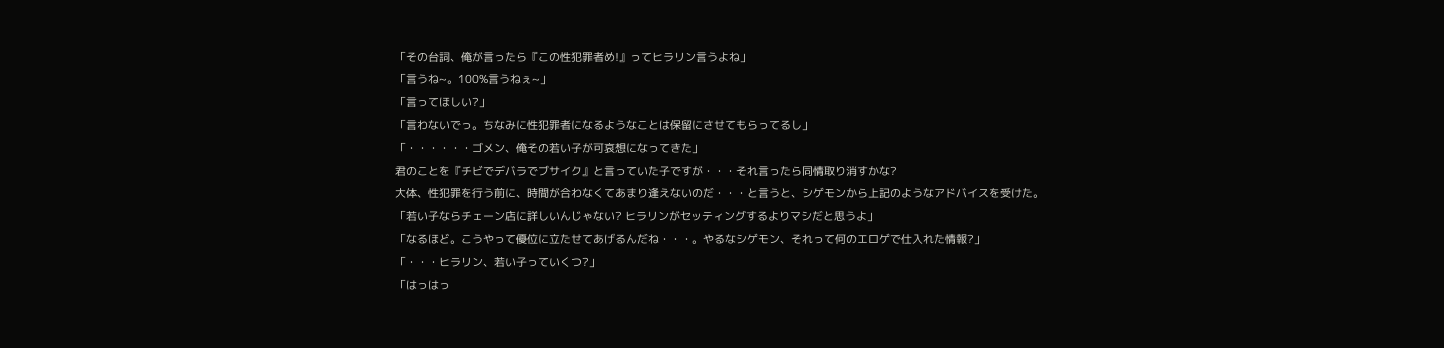「その台詞、俺が言ったら『この性犯罪者め!』ってヒラリン言うよね」
「言うね~。100%言うねぇ~」
「言ってほしい?」
「言わないでっ。ちなみに性犯罪者になるようなことは保留にさせてもらってるし」
「・・・・・・ゴメン、俺その若い子が可哀想になってきた」
君のことを『チビでデバラでブサイク』と言っていた子ですが・・・それ言ったら同情取り消すかな?
大体、性犯罪を行う前に、時間が合わなくてあまり逢えないのだ・・・と言うと、シゲモンから上記のようなアドバイスを受けた。
「若い子ならチェーン店に詳しいんじゃない? ヒラリンがセッティングするよりマシだと思うよ」
「なるほど。こうやって優位に立たせてあげるんだね・・・。やるなシゲモン、それって何のエロゲで仕入れた情報?」
「・・・ヒラリン、若い子っていくつ?」
「はっはっ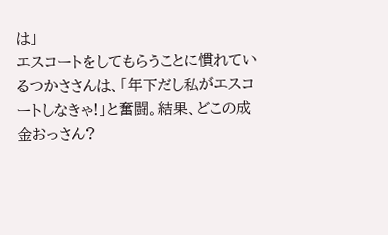は」
エスコートをしてもらうことに慣れているつかささんは、「年下だし私がエスコートしなきゃ!」と奮闘。結果、どこの成金おっさん?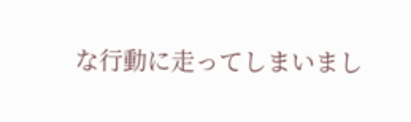な行動に走ってしまいまし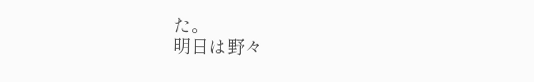た。
明日は野々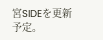宮SIDEを更新予定。